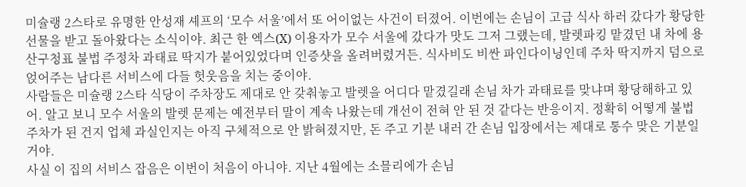미슐랭 2스타로 유명한 안성재 셰프의 ‘모수 서울’에서 또 어이없는 사건이 터졌어. 이번에는 손님이 고급 식사 하러 갔다가 황당한 선물을 받고 돌아왔다는 소식이야. 최근 한 엑스(X) 이용자가 모수 서울에 갔다가 맛도 그저 그랬는데, 발렛파킹 맡겼던 내 차에 용산구청표 불법 주정차 과태료 딱지가 붙어있었다며 인증샷을 올려버렸거든. 식사비도 비싼 파인다이닝인데 주차 딱지까지 덤으로 얹어주는 남다른 서비스에 다들 헛웃음을 치는 중이야.
사람들은 미슐랭 2스타 식당이 주차장도 제대로 안 갖춰놓고 발렛을 어디다 맡겼길래 손님 차가 과태료를 맞냐며 황당해하고 있어. 알고 보니 모수 서울의 발렛 문제는 예전부터 말이 계속 나왔는데 개선이 전혀 안 된 것 같다는 반응이지. 정확히 어떻게 불법 주차가 된 건지 업체 과실인지는 아직 구체적으로 안 밝혀졌지만, 돈 주고 기분 내러 간 손님 입장에서는 제대로 통수 맞은 기분일 거야.
사실 이 집의 서비스 잡음은 이번이 처음이 아니야. 지난 4월에는 소믈리에가 손님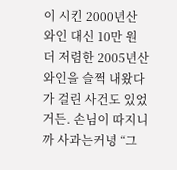이 시킨 2000년산 와인 대신 10만 원 더 저렴한 2005년산 와인을 슬쩍 내왔다가 걸린 사건도 있었거든. 손님이 따지니까 사과는커녕 “그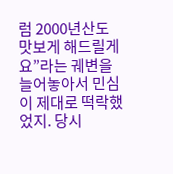럼 2000년산도 맛보게 해드릴게요”라는 궤변을 늘어놓아서 민심이 제대로 떡락했었지. 당시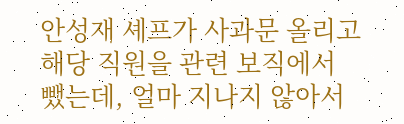안성재 셰프가 사과문 올리고 해당 직원을 관련 보직에서 뺐는데, 얼마 지나지 않아서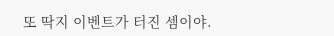또 딱지 이벤트가 터진 셈이야.